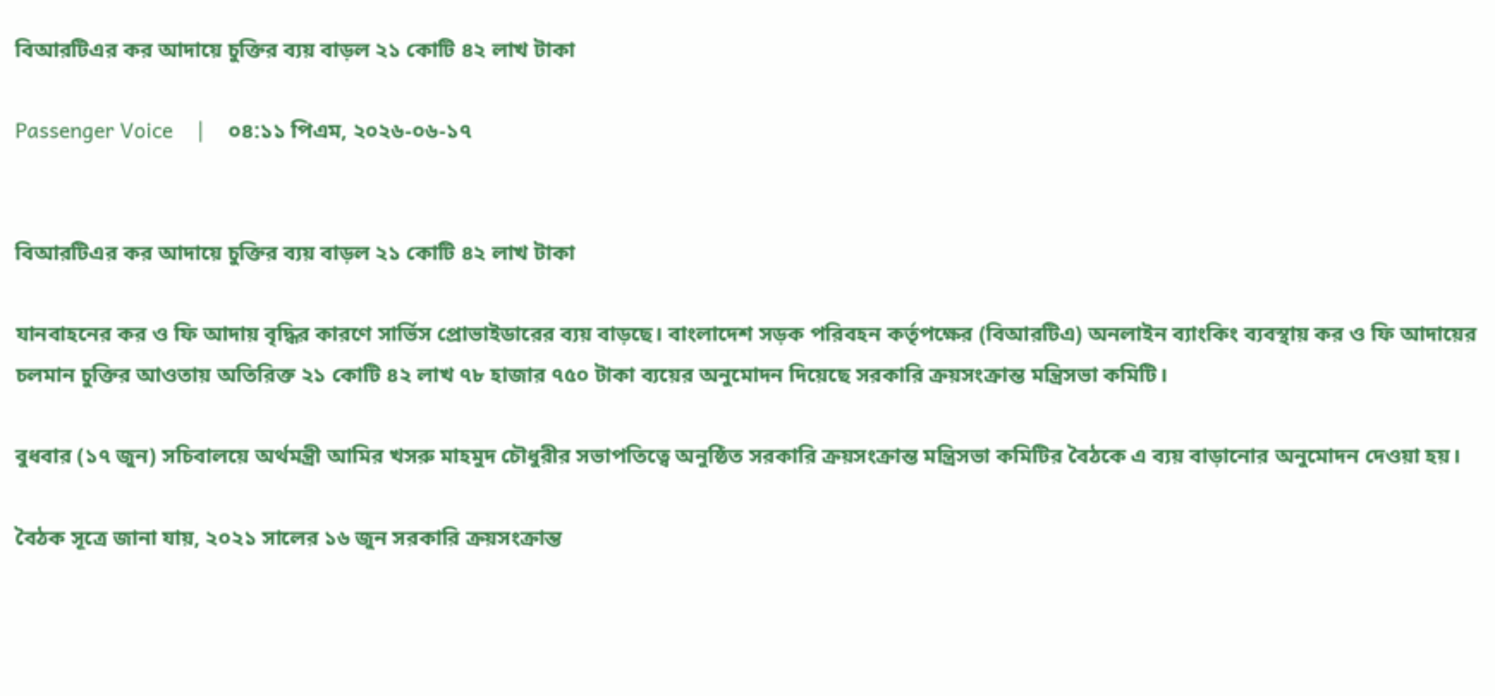বিআরটিএর কর আদায়ে চুক্তির ব্যয় বাড়ল ২১ কোটি ৪২ লাখ টাকা

Passenger Voice    |    ০৪:১১ পিএম, ২০২৬-০৬-১৭


বিআরটিএর কর আদায়ে চুক্তির ব্যয় বাড়ল ২১ কোটি ৪২ লাখ টাকা

যানবাহনের কর ও ফি আদায় বৃদ্ধির কারণে সার্ভিস প্রোভাইডারের ব্যয় বাড়ছে। বাংলাদেশ সড়ক পরিবহন কর্তৃপক্ষের (বিআরটিএ) অনলাইন ব্যাংকিং ব্যবস্থায় কর ও ফি আদায়ের চলমান চুক্তির আওতায় অতিরিক্ত ২১ কোটি ৪২ লাখ ৭৮ হাজার ৭৫০ টাকা ব্যয়ের অনুমোদন দিয়েছে সরকারি ক্রয়সংক্রান্ত মন্ত্রিসভা কমিটি।

বুধবার (১৭ জুন) সচিবালয়ে অর্থমন্ত্রী আমির খসরু মাহমুদ চৌধুরীর সভাপতিত্বে অনুষ্ঠিত সরকারি ক্রয়সংক্রান্ত মন্ত্রিসভা কমিটির বৈঠকে এ ব্যয় বাড়ানোর অনুমোদন দেওয়া হয়।

বৈঠক সূত্রে জানা যায়, ২০২১ সালের ১৬ জুন সরকারি ক্রয়সংক্রান্ত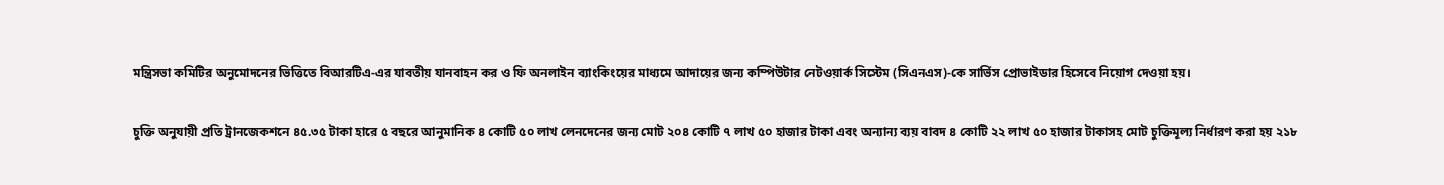মন্ত্রিসভা কমিটির অনুমোদনের ভিত্তিতে বিআরটিএ-এর যাবতীয় যানবাহন কর ও ফি অনলাইন ব্যাংকিংয়ের মাধ্যমে আদায়ের জন্য কম্পিউটার নেটওয়ার্ক সিস্টেম (সিএনএস)-কে সার্ভিস প্রোভাইডার হিসেবে নিয়োগ দেওয়া হয়।

চুক্তি অনুযায়ী প্রতি ট্রানজেকশনে ৪৫.৩৫ টাকা হারে ৫ বছরে আনুমানিক ৪ কোটি ৫০ লাখ লেনদেনের জন্য মোট ২০৪ কোটি ৭ লাখ ৫০ হাজার টাকা এবং অন্যান্য ব্যয় বাবদ ৪ কোটি ২২ লাখ ৫০ হাজার টাকাসহ মোট চুক্তিমূল্য নির্ধারণ করা হয় ২১৮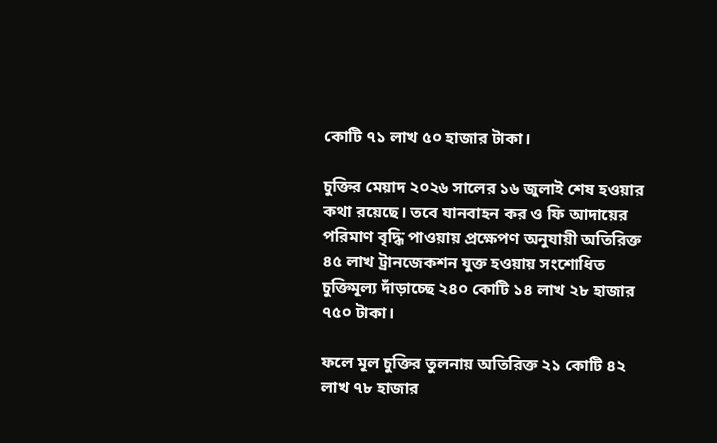কোটি ৭১ লাখ ৫০ হাজার টাকা।

চুক্তির মেয়াদ ২০২৬ সালের ১৬ জুলাই শেষ হওয়ার কথা রয়েছে। তবে যানবাহন কর ও ফি আদায়ের পরিমাণ বৃদ্ধি পাওয়ায় প্রক্ষেপণ অনুযায়ী অতিরিক্ত ৪৫ লাখ ট্রানজেকশন যুক্ত হওয়ায় সংশোধিত চুক্তিমূল্য দাঁড়াচ্ছে ২৪০ কোটি ১৪ লাখ ২৮ হাজার ৭৫০ টাকা।

ফলে মূল চুক্তির তুলনায় অতিরিক্ত ২১ কোটি ৪২ লাখ ৭৮ হাজার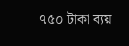৭৫০ টাকা ব্যয়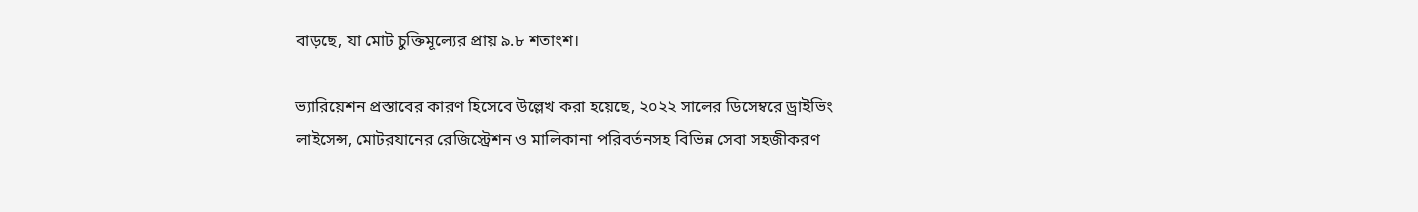বাড়ছে, যা মোট চুক্তিমূল্যের প্রায় ৯.৮ শতাংশ।

ভ্যারিয়েশন প্রস্তাবের কারণ হিসেবে উল্লেখ করা হয়েছে, ২০২২ সালের ডিসেম্বরে ড্রাইভিং লাইসেন্স, মোটরযানের রেজিস্ট্রেশন ও মালিকানা পরিবর্তনসহ বিভিন্ন সেবা সহজীকরণ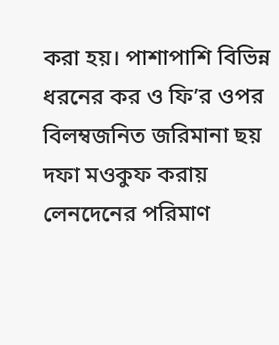করা হয়। পাশাপাশি বিভিন্ন ধরনের কর ও ফি’র ওপর বিলম্বজনিত জরিমানা ছয় দফা মওকুফ করায় লেনদেনের পরিমাণ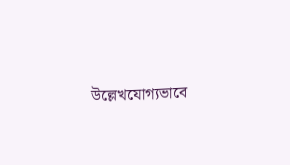উল্লেখযোগ্যভাবে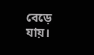বেড়ে যায়।